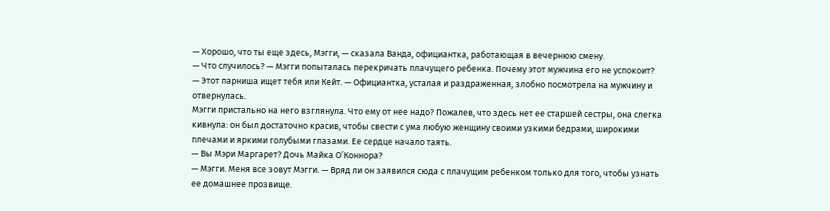— Хорошо, что ты еще здесь, Мэгги, — сказала Ванда, официантка, работающая в вечернюю смену.
— Что случилось? — Мэгги попыталась перекричать плачущего ребенка. Почему этот мужчина его не успокоит?
— Этот парниша ищет тебя или Кейт. — Официантка, усталая и раздраженная, злобно посмотрела на мужчину и отвернулась.
Мэгги пристально на него взглянула. Что ему от нее надо? Пожалев, что здесь нет ее старшей сестры, она слегка кивнула: он был достаточно красив, чтобы свести с ума любую женщину своими узкими бедрами, широкими плечами и яркими голубыми глазами. Ее сердце начало таять.
— Вы Мэри Маргарет? Дочь Майка О’Коннора?
— Мэгги. Меня все зовут Мэгги. — Вряд ли он заявился сюда с плачущим ребенком только для того, чтобы узнать ее домашнее прозвище.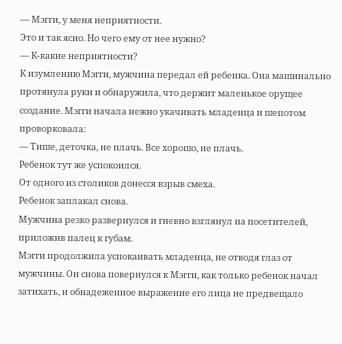— Мэгги, у меня неприятности.
Это и так ясно. Но чего ему от нее нужно?
— К-какие неприятности?
К изумлению Мэгги, мужчина передал ей ребенка. Она машинально протянула руки и обнаружила, что держит маленькое орущее создание. Мэгги начала нежно укачивать младенца и шепотом проворковала:
— Тише, деточка, не плачь. Все хорошо, не плачь.
Ребенок тут же успокоился.
От одного из столиков донесся взрыв смеха.
Ребенок заплакал снова.
Мужчина резко развернулся и гневно взглянул на посетителей, приложив палец к губам.
Мэгги продолжила успокаивать младенца, не отводя глаз от мужчины. Он снова повернулся к Мэгги, как только ребенок начал затихать, и обнадеженное выражение его лица не предвещало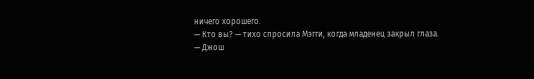ничего хорошего.
— Кто вы? — тихо спросила Мэгги, когда младенец закрыл глаза.
— Джош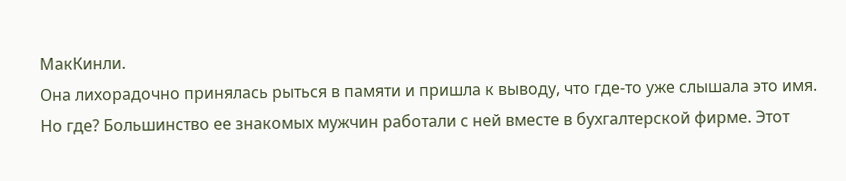МакКинли.
Она лихорадочно принялась рыться в памяти и пришла к выводу, что где-то уже слышала это имя. Но где? Большинство ее знакомых мужчин работали с ней вместе в бухгалтерской фирме. Этот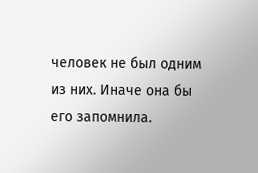человек не был одним из них. Иначе она бы его запомнила.